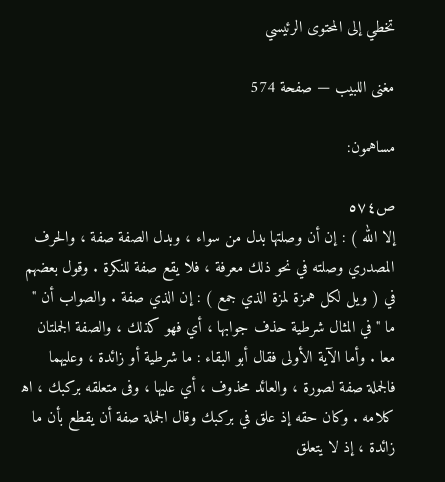تخطي إلى المحتوى الرئيسي

مغنى اللبيب — صفحة 574

مساهمون:

ص٥٧٤
إلا الله ) : إن أن وصلتها بدل من سواء ، وبدل الصفة صفة ، والحرف المصدري وصلته في نحو ذلك معرفة ، فلا يقع صفة للنكرة . وقول بعضهم في ( ويل لكل همزة لمزة الذي جمع ) : إن الذي صفة . والصواب أن " ما " في المثال شرطية حذف جوابها ، أي فهو كذلك ، والصفة الجملتان معا . وأما الآية الأولى فقال أبو البقاء : ما شرطية أو زائدة ، وعليهما فالجملة صفة لصورة ، والعائد محذوف ، أي عليها ، وفى متعلقه بركبك ، اه‍ كلامه . وكان حقه إذ علق في بركبك وقال الجملة صفة أن يقطع بأن ما زائدة ، إذ لا يتعلق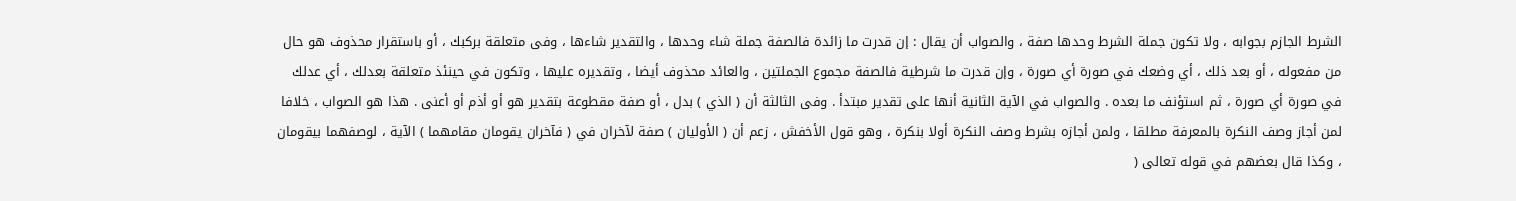الشرط الجازم بجوابه ، ولا تكون جملة الشرط وحدها صفة ، والصواب أن يقال : إن قدرت ما زائدة فالصفة جملة شاء وحدها ، والتقدير شاءها ، وفى متعلقة بركبك ، أو باستقرار محذوف هو حال من مفعوله ، أو بعد ذلك ، أي وضعك في صورة أي صورة ، وإن قدرت ما شرطية فالصفة مجموع الجملتين ، والعائد محذوف أيضا ، وتقديره عليها ، وتكون في حينئذ متعلقة بعدلك ، أي عدلك في صورة أي صورة ، ثم استؤنف ما بعده . والصواب في الآية الثانية أنها على تقدير مبتدأ . وفى الثالثة أن ( الذي ) بدل ، أو صفة مقطوعة بتقدير هو أو أذم أو أعنى . هذا هو الصواب ، خلافا لمن أجاز وصف النكرة بالمعرفة مطلقا ، ولمن أجازه بشرط وصف النكرة أولا بنكرة ، وهو قول الأخفش ، زعم أن ( الأوليان ) صفة لآخران في ( فآخران يقومان مقامهما ) الآية ، لوصفهما بيقومان ، وكذا قال بعضهم في قوله تعالى (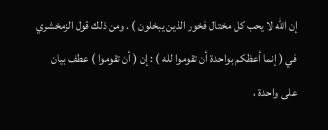إن الله لا يحب كل مختال فخور الذين يبخلون ) . ومن ذلك قول الزمخشري في ( إنما أعظكم بواحدة أن تقوموا لله ) : إن ( أن تقوموا ) عطف بيان على واحدة ،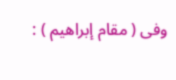وفى ( مقام إبراهيم ) :